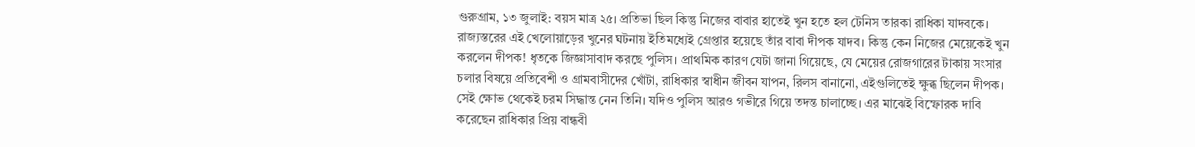গুরুগ্রাম, ১৩ জুলাই: বয়স মাত্র ২৫। প্রতিভা ছিল কিন্তু নিজের বাবার হাতেই খুন হতে হল টেনিস তারকা রাধিকা যাদবকে। রাজ্যস্তরের এই খেলোয়াড়ের খুনের ঘটনায় ইতিমধ্যেই গ্রেপ্তার হয়েছে তাঁর বাবা দীপক যাদব। কিন্তু কেন নিজের মেয়েকেই খুন করলেন দীপক! ধৃতকে জিজ্ঞাসাবাদ করছে পুলিস। প্রাথমিক কারণ যেটা জানা গিয়েছে, যে মেয়ের রোজগারের টাকায় সংসার চলার বিষয়ে প্রতিবেশী ও গ্রামবাসীদের খোঁটা, রাধিকার স্বাধীন জীবন যাপন, রিলস বানানো, এইগুলিতেই ক্ষুব্ধ ছিলেন দীপক। সেই ক্ষোভ থেকেই চরম সিদ্ধান্ত নেন তিনি। যদিও পুলিস আরও গভীরে গিয়ে তদন্ত চালাচ্ছে। এর মাঝেই বিস্ফোরক দাবি করেছেন রাধিকার প্রিয় বান্ধবী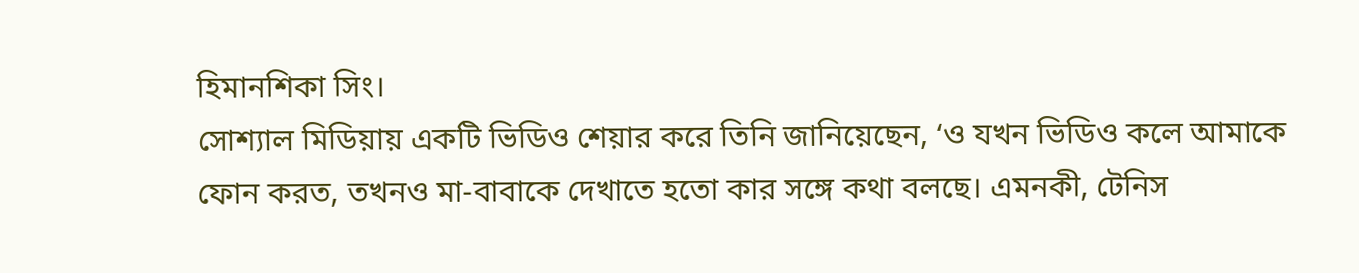হিমানশিকা সিং।
সোশ্যাল মিডিয়ায় একটি ভিডিও শেয়ার করে তিনি জানিয়েছেন, ‘ও যখন ভিডিও কলে আমাকে ফোন করত, তখনও মা-বাবাকে দেখাতে হতো কার সঙ্গে কথা বলছে। এমনকী, টেনিস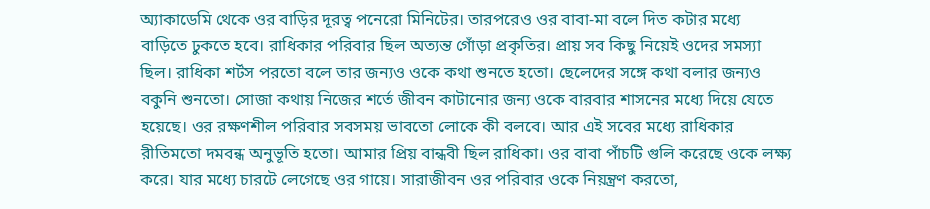অ্যাকাডেমি থেকে ওর বাড়ির দূরত্ব পনেরো মিনিটের। তারপরেও ওর বাবা-মা বলে দিত কটার মধ্যে বাড়িতে ঢুকতে হবে। রাধিকার পরিবার ছিল অত্যন্ত গোঁড়া প্রকৃতির। প্রায় সব কিছু নিয়েই ওদের সমস্যা ছিল। রাধিকা শর্টস পরতো বলে তার জন্যও ওকে কথা শুনতে হতো। ছেলেদের সঙ্গে কথা বলার জন্যও বকুনি শুনতো। সোজা কথায় নিজের শর্তে জীবন কাটানোর জন্য ওকে বারবার শাসনের মধ্যে দিয়ে যেতে হয়েছে। ওর রক্ষণশীল পরিবার সবসময় ভাবতো লোকে কী বলবে। আর এই সবের মধ্যে রাধিকার রীতিমতো দমবন্ধ অনুভূতি হতো। আমার প্রিয় বান্ধবী ছিল রাধিকা। ওর বাবা পাঁচটি গুলি করেছে ওকে লক্ষ্য করে। যার মধ্যে চারটে লেগেছে ওর গায়ে। সারাজীবন ওর পরিবার ওকে নিয়ন্ত্রণ করতো,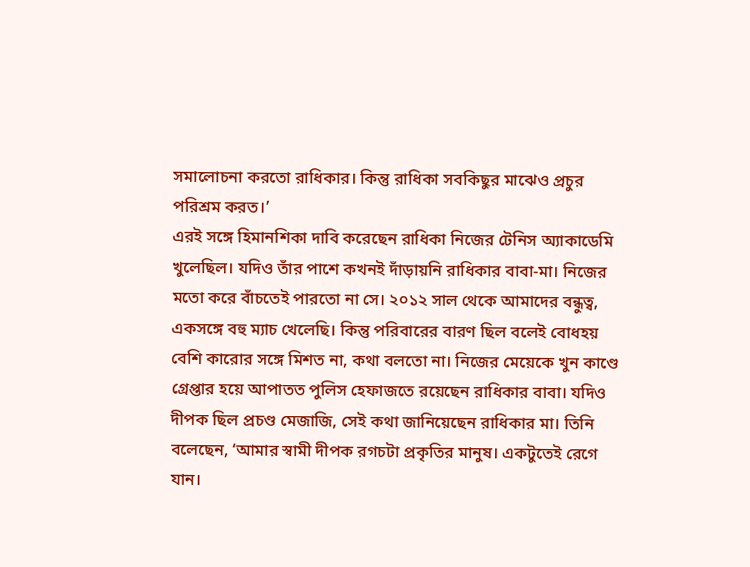সমালোচনা করতো রাধিকার। কিন্তু রাধিকা সবকিছুর মাঝেও প্রচুর পরিশ্রম করত।’
এরই সঙ্গে হিমানশিকা দাবি করেছেন রাধিকা নিজের টেনিস অ্যাকাডেমি খুলেছিল। যদিও তাঁর পাশে কখনই দাঁড়ায়নি রাধিকার বাবা-মা। নিজের মতো করে বাঁচতেই পারতো না সে। ২০১২ সাল থেকে আমাদের বন্ধুত্ব, একসঙ্গে বহু ম্যাচ খেলেছি। কিন্তু পরিবারের বারণ ছিল বলেই বোধহয় বেশি কারোর সঙ্গে মিশত না, কথা বলতো না। নিজের মেয়েকে খুন কাণ্ডে গ্রেপ্তার হয়ে আপাতত পুলিস হেফাজতে রয়েছেন রাধিকার বাবা। যদিও দীপক ছিল প্রচণ্ড মেজাজি, সেই কথা জানিয়েছেন রাধিকার মা। তিনি বলেছেন, ‘আমার স্বামী দীপক রগচটা প্রকৃতির মানুষ। একটুতেই রেগে যান।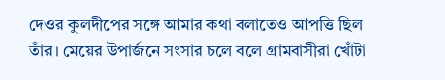দেওর কুলদীপের সঙ্গে আমার কথা বলাতেও আপত্তি ছিল তাঁর। মেয়ের উপার্জনে সংসার চলে বলে গ্রামবাসীরা খোঁটা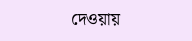দেওয়ায়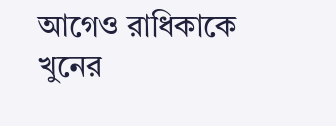আগেও রাধিকাকে খুনের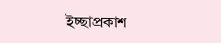ইচ্ছাপ্রকাশ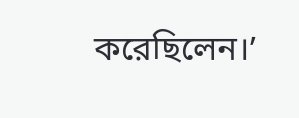করেছিলেন।’